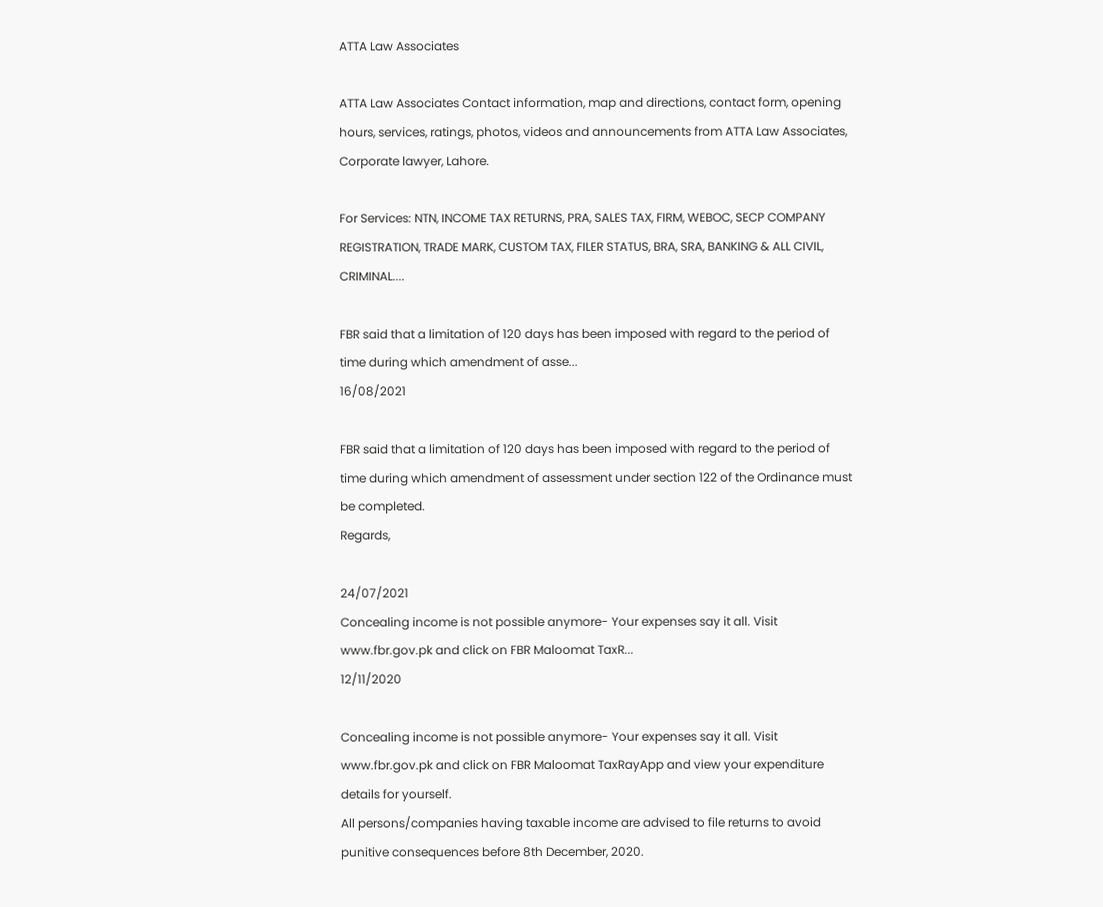ATTA Law Associates

ATTA Law Associates Contact information, map and directions, contact form, opening hours, services, ratings, photos, videos and announcements from ATTA Law Associates, Corporate lawyer, Lahore.

For Services: NTN, INCOME TAX RETURNS, PRA, SALES TAX, FIRM, WEBOC, SECP COMPANY REGISTRATION, TRADE MARK, CUSTOM TAX, FILER STATUS, BRA, SRA, BANKING & ALL CIVIL, CRIMINAL....

FBR said that a limitation of 120 days has been imposed with regard to the period of time during which amendment of asse...
16/08/2021

FBR said that a limitation of 120 days has been imposed with regard to the period of time during which amendment of assessment under section 122 of the Ordinance must be completed.
Regards,

24/07/2021
Concealing income is not possible anymore- Your expenses say it all. Visit www.fbr.gov.pk and click on FBR Maloomat TaxR...
12/11/2020

Concealing income is not possible anymore- Your expenses say it all. Visit www.fbr.gov.pk and click on FBR Maloomat TaxRayApp and view your expenditure details for yourself.
All persons/companies having taxable income are advised to file returns to avoid punitive consequences before 8th December, 2020.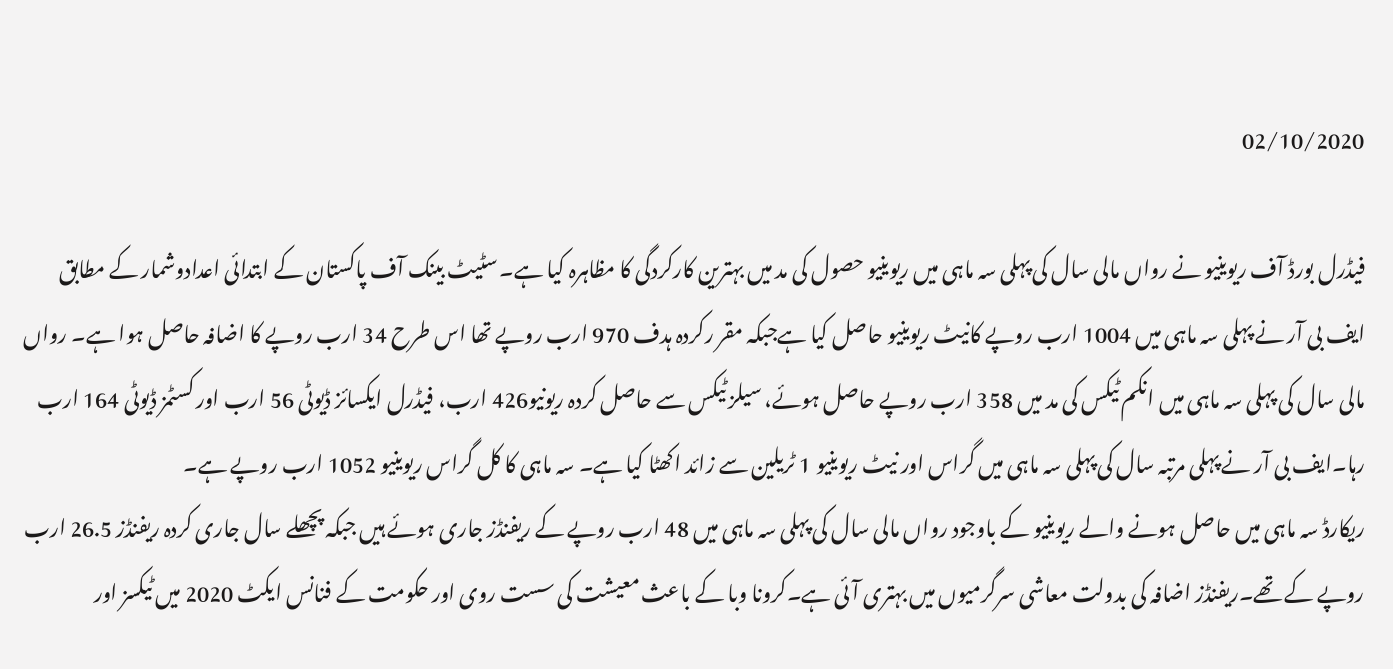02/10/2020

فیڈرل بورڈ آف ریوینیو نے رواں مالی سال کی پہلی سہ ماہی میں ریوینیو حصول کی مد میں بہترین کارکردگی کا مظاہرہ کیا ہے۔ سٹیٹ بینک آف پاکستان کے ابتدائی اعدادوشمار کے مطابق ایف بی آر نے پہلی سہ ماہی میں 1004 ارب روپے کانیٹ ریوینیو حاصل کیا ہےجبکہ مقر رکردہ ہدف 970 ارب روپے تھا اس طرح 34 ارب روپے کا اضافہ حاصل ہوا ہے۔ رواں مالی سال کی پہلی سہ ماہی میں انکم ٹیکس کی مد میں 358 ارب روپے حاصل ہوئے، سیلز ٹیکس سے حاصل کردہ ریونیو426 ارب، فیڈرل ایکسائز ڈیوٹی 56 ارب اور کسٹمز ڈیوٹی 164 ارب رہا۔ایف بی آر نے پہلی مرتبہ سال کی پہلی سہ ماہی میں گراس اور نیٹ ریوینیو 1 ٹریلین سے زائد اکھٹا کیا ہے۔ سہ ماہی کا کل گراس ریوینیو 1052 ارب روپے ہے۔
ریکارڈ سہ ماہی میں حاصل ہونے والے ریوینیو کے باوجود رواں مالی سال کی پہلی سہ ماہی میں 48 ارب روپے کے ریفنڈز جاری ہوئے ہیں جبکہ پچھلے سال جاری کردہ ریفنڈز 26.5 ارب روپے کے تھے۔ریفنڈز اضافہ کی بدولت معاشی سرگرمیوں میں بہتری آئی ہے۔کرونا وبا کے باعث معیشت کی سست روی اور حکومت کے فنانس ایکٹ 2020 میں ٹیکسز اور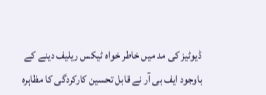ڈیوٹیز کی مد میں خاطر خواہ ٹیکس ریلیف دینے کے باوجود ایف بی آر نے قابل تحسین کارکردگی کا مظاہرہ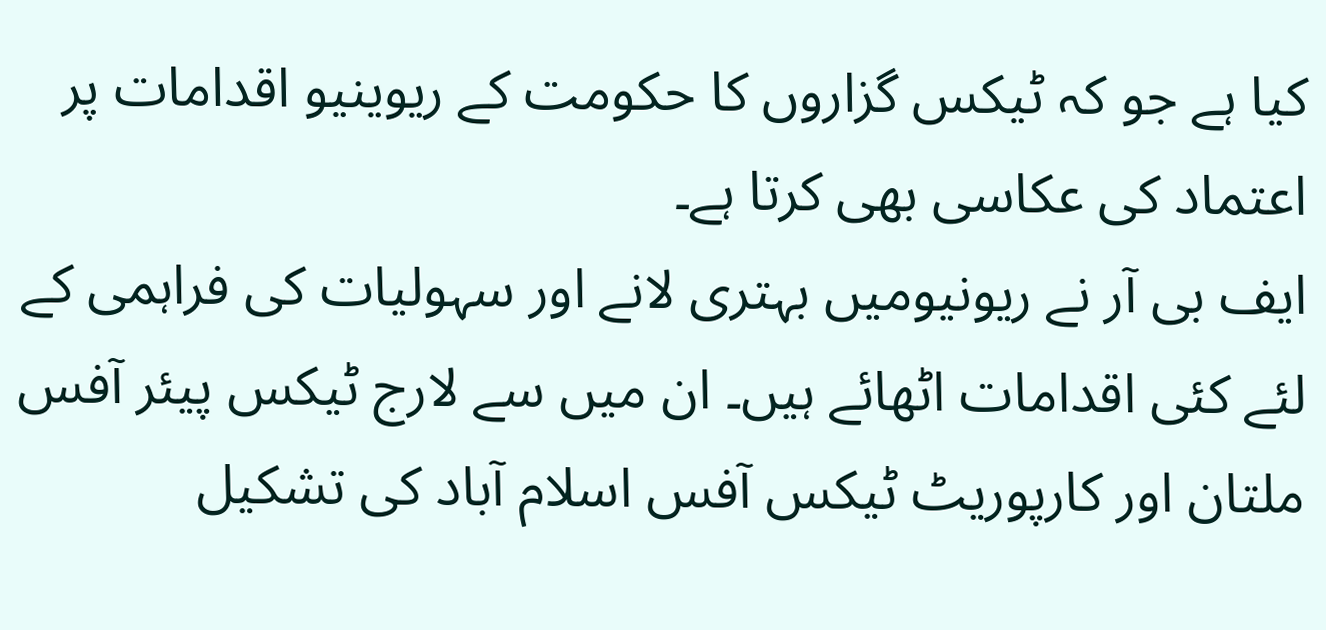کیا ہے جو کہ ٹیکس گزاروں کا حکومت کے ریوینیو اقدامات پر اعتماد کی عکاسی بھی کرتا ہے۔
ایف بی آر نے ریونیومیں بہتری لانے اور سہولیات کی فراہمی کے لئے کئی اقدامات اٹھائے ہیں۔ ان میں سے لارج ٹیکس پیئر آفس ملتان اور کارپوریٹ ٹیکس آفس اسلام آباد کی تشکیل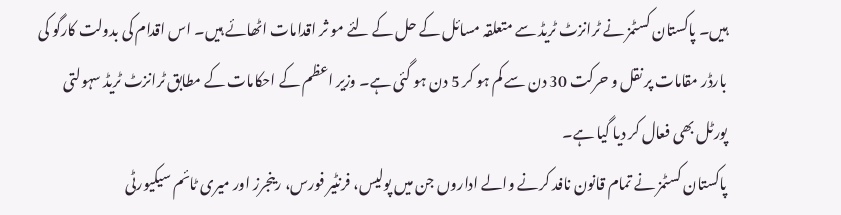ہیں۔ پاکستان کسٹمز نے ٹرانزٹ ٹریڈ سے متعلقہ مسائل کے حل کے لئے مو ثر اقدامات اٹھائے ہیں۔ اس اقدام کی بدولت کارگو کی بارڈر مقامات پر نقل و حرکت 30 دن سے کم ہو کر 5 دن ہو گئی ہے۔ وزیر اعظم کے احکامات کے مطابق ٹرانزٹ ٹریڈ سہولتی پورٹل بھی فعال کر دیا گیا ہے۔
پاکستان کسٹمز نے تمام قانون نافد کرنے والے اداروں جن میں پولیس، فرنٹیر فورس، رینجرز اور میری ٹائم سیکیورٹی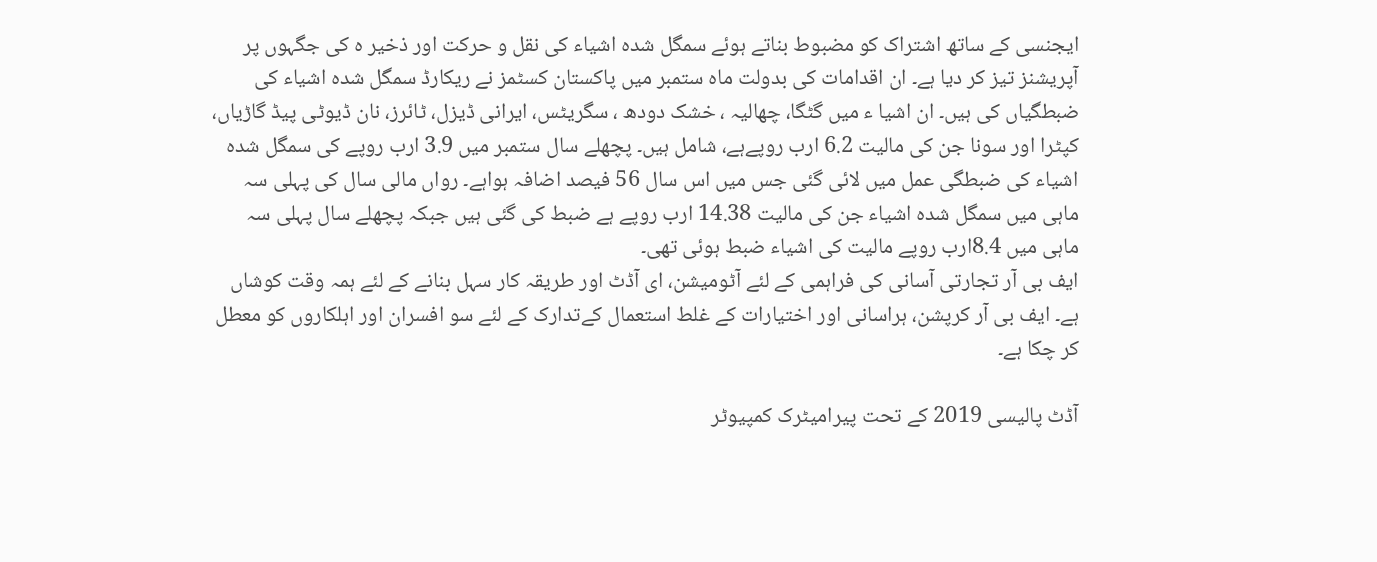ایجنسی کے ساتھ اشتراک کو مضبوط بناتے ہوئے سمگل شدہ اشیاء کی نقل و حرکت اور ذخیر ہ کی جگہوں پر آپریشنز تیز کر دیا ہے۔ ان اقدامات کی بدولت ماہ ستمبر میں پاکستان کسٹمز نے ریکارڈ سمگل شدہ اشیاء کی ضبطگیاں کی ہیں۔ ان اشیا ء میں گٹگا، چھالیہ ، خشک دودھ ، سگریٹس، ایرانی ڈیزل، ٹائرز، نان ڈیوٹی پیڈ گاڑیاں، کپٹرا اور سونا جن کی مالیت 6.2 ارب روپےہے، شامل ہیں۔ پچھلے سال ستمبر میں 3.9 ارب روپے کی سمگل شدہ اشیاء کی ضبطگی عمل میں لائی گئی جس میں اس سال 56 فیصد اضافہ ہواہے۔ رواں مالی سال کی پہلی سہ ماہی میں سمگل شدہ اشیاء جن کی مالیت 14.38 ارب روپے ہے ضبط کی گئی ہیں جبکہ پچھلے سال پہلی سہ ماہی میں 8.4ارب روپے مالیت کی اشیاء ضبط ہوئی تھی۔
ایف بی آر تجارتی آسانی کی فراہمی کے لئے آٹومیشن، ای آڈٹ اور طریقہ کار سہل بنانے کے لئے ہمہ وقت کوشاں ہے۔ ایف بی آر کرپشن، ہراسانی اور اختیارات کے غلط استعمال کےتدارک کے لئے سو افسران اور اہلکاروں کو معطل کر چکا ہے۔

آڈٹ پالیسی 2019 کے تحت پیرامیٹرک کمپیوٹر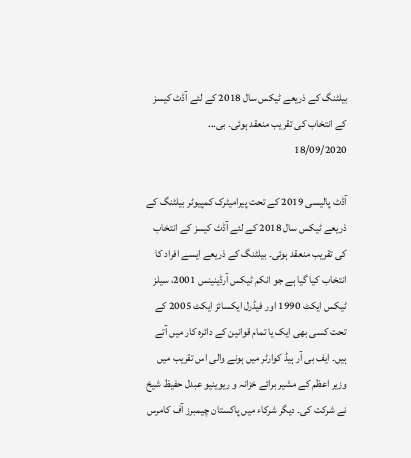بیلٹنگ کے ذریعے ٹیکس سال 2018 کے لئے آڈٹ کیسز کے انتخاب کی تقریب منعقد ہوئی۔ بی...
18/09/2020

آڈٹ پالیسی 2019 کے تحت پیرامیٹرک کمپیوٹر بیلٹنگ کے ذریعے ٹیکس سال 2018 کے لئے آڈٹ کیسز کے انتخاب کی تقریب منعقد ہوئی۔ بیلٹنگ کے ذریعے ایسے افراد کا انتخاب کیا گیا ہے جو انکم ٹیکس آرڈینینس 2001، سیلز ٹیکس ایکٹ 1990 اور فیڈرل ایکسائز ایکٹ 2005 کے تحت کسی بھی ایک یا تمام قوانین کے دائرہ کار میں آتے ہیں۔ ایف بی آر ہیڈ کوارٹر میں ہونے والی اس تقریب میں وزیر اعظم کے مشیر برائے خزانہ و ریوینیو عبدل حفیظ شیخ نے شرکت کی۔ دیگر شرکاء میں پاکستان چیمبرز آف کامرس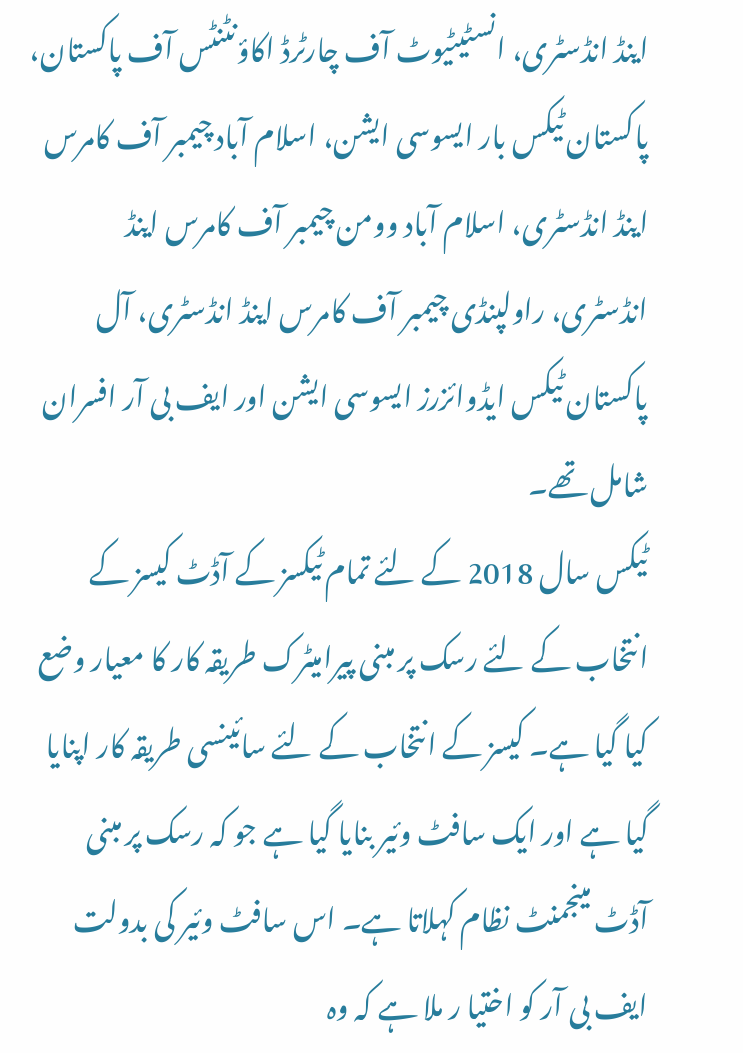اینڈ انڈسٹری، انسٹیٹیوٹ آف چارٹرڈ اکاؤنٹنٹس آف پاکستان، پاکستان ٹیکس بار ایسوسی ایشن، اسلام آباد چیمبر آف کامرس اینڈ انڈسٹری، اسلام آباد وومن چیمبر آف کامرس اینڈ انڈسٹری، راولپنڈی چیمبر آف کامرس اینڈ انڈسٹری، آل پاکستان ٹیکس ایڈوائزرز ایسوسی ایشن اور ایف بی آر افسران شامل تھے۔
ٹیکس سال 2018 کے لئے تمام ٹیکسز کے آڈٹ کیسز کے انتخاب کے لئے رسک پر مبنی پیرامیٹرک طریقہ کار کا معیار وضع کیا گیا ہے۔ کیسز کے انتخاب کے لئے سائینسی طریقہ کار اپنایا گیا ہے اور ایک سافٹ وئیر بنایا گیا ہے جو کہ رسک پر مبنی آڈٹ مینجمنٹ نظام کہلاتا ہے۔ اس سافٹ وئیر کی بدولت ایف بی آر کو اختیا ر ملا ہے کہ وہ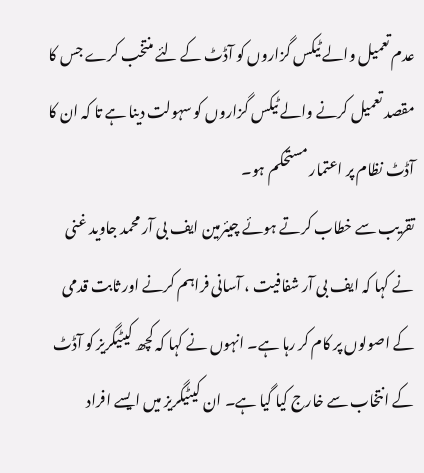عدم تعمیل والے ٹیکس گزاروں کو آڈٹ کے لئے منتخب کرے جس کا مقصد تعمیل کرنے والے ٹیکس گزاروں کو سہولت دینا ہے تا کہ ان کا آڈٹ نظام پر اعتمار مستحکم ہو۔
تقریب سے خطاب کرتے ہوئے چیئرمین ایف بی آر محمد جاوید غنی نے کہا کہ ایف بی آر شفافیت ، آسانی فراہم کرنے اور ثابت قدمی کے اصولوں پر کام کر رہا ہے۔ انہوں نے کہا کہ کچھ کیٹیگریز کو آڈٹ کے انتخاب سے خارج کیا گیا ہے۔ ان کیٹیگریز میں ایسے افراد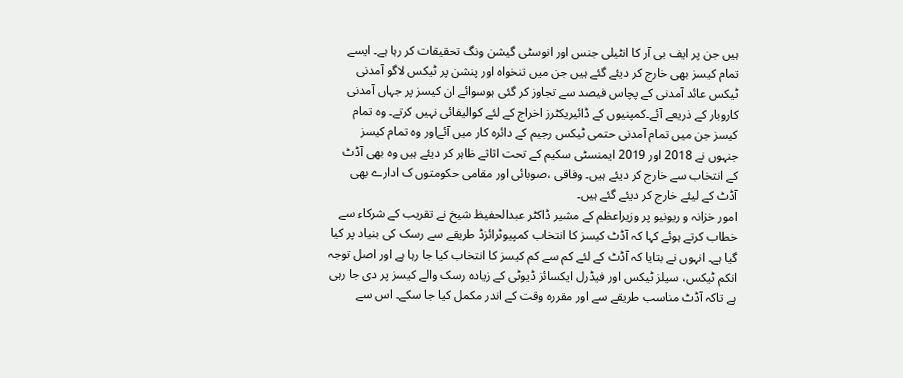ہیں جن پر ایف بی آر کا انٹیلی جنس اور انوسٹی گیشن ونگ تحقیقات کر رہا ہے۔ ایسے تمام کیسز بھی خارج کر دیئے گئے ہیں جن میں تنخواہ اور پنشن پر ٹیکس لاگو آمدنی ٹیکس عائد آمدنی کے پچاس فیصد سے تجاوز کر گئی ہوسوائے ان کیسز پر جہاں آمدنی کاروبار کے ذریعے آئے۔کمپنیوں کے ڈائیریکٹرز اخراج کے لئے کوالیفائی نہیں کرتے۔ وہ تمام کیسز جن میں تمام آمدنی حتمی ٹیکس رجیم کے دائرہ کار میں آئےاور وہ تمام کیسز جنہوں نے 2018 اور 2019 ایمنسٹی سکیم کے تحت اثاثے ظاہر کر دیئے ہیں وہ بھی آڈٹ کے انتخاب سے خارج کر دیئے ہیں۔ وفاقی ،صوبائی اور مقامی حکومتوں ک ادارے بھی آڈٹ کے لیئے خارج کر دیئے گئے ہیں۔
امور خزانہ و ریونیو پر وزیراعظم کے مشیر ڈاکٹر عبدالحفیظ شیخ نے تقریب کے شرکاء سے خطاب کرتے ہوئے کہا کہ آڈٹ کیسز کا انتخاب کمپیوٹرائزڈ طریقے سے رسک کی بنیاد پر کیا گیا ہے۔ انہوں نے بتایا کہ آڈٹ کے لئے کم سے کم کیسز کا انتخاب کیا جا رہا ہے اور اصل توجہ انکم ٹیکس، سیلز ٹیکس اور فیڈرل ایکسائز ڈیوٹی کے زیادہ رسک والے کیسز پر دی جا رہی ہے تاکہ آڈٹ مناسب طریقے سے اور مقررہ وقت کے اندر مکمل کیا جا سکے۔ اس سے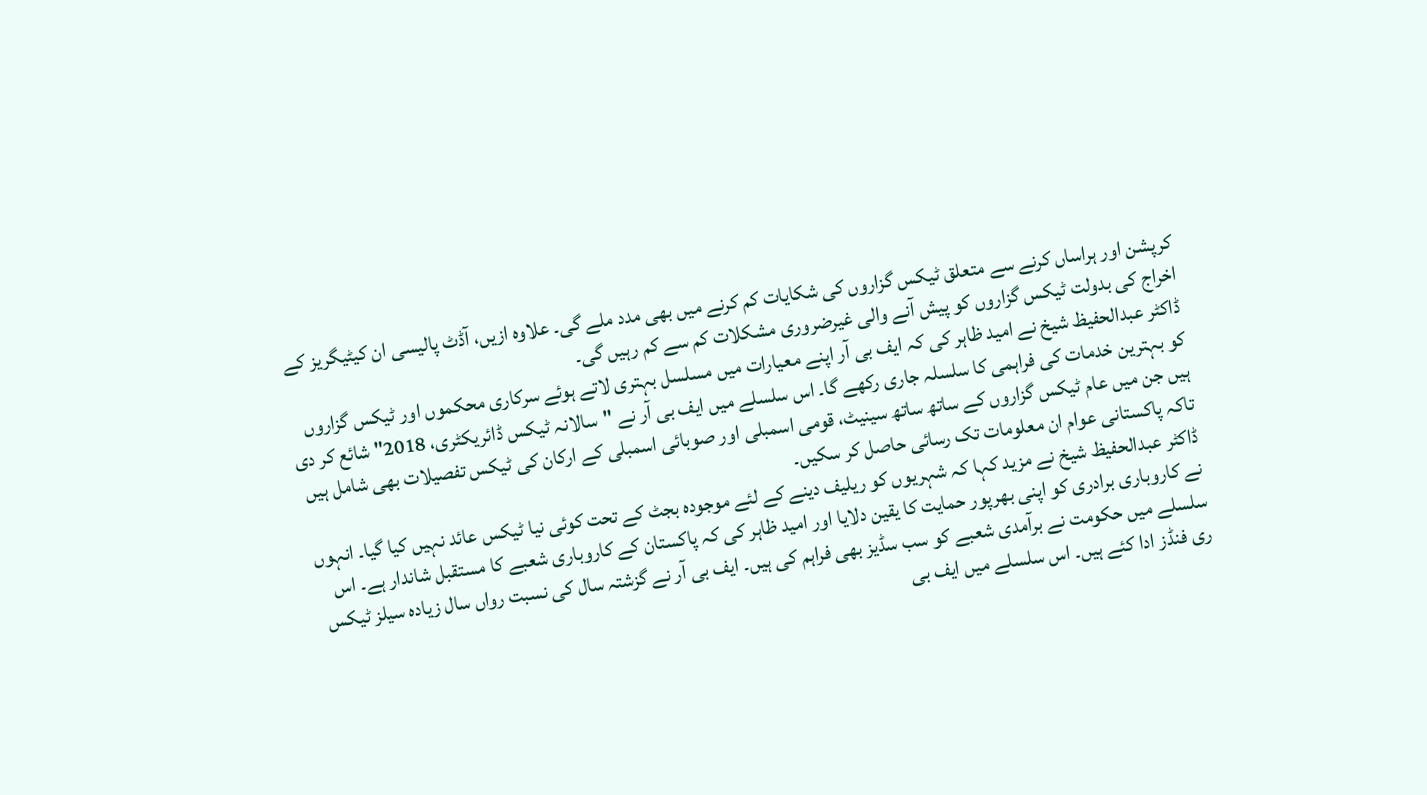کرپشن اور ہراساں کرنے سے متعلق ٹیکس گزاروں کی شکایات کم کرنے میں بھی مدد ملے گی۔ علاوہ ازیں، آڈٹ پالیسی ان کیٹیگریز کے اخراج کی بدولت ٹیکس گزاروں کو پیش آنے والی غیرضروری مشکلات کم سے کم رہیں گی۔
ڈاکٹر عبدالحفیظ شیخ نے امید ظاہر کی کہ ایف بی آر اپنے معیارات میں مسلسل بہتری لاتے ہوئے سرکاری محکموں اور ٹیکس گزاروں کو بہترین خدمات کی فراہمی کا سلسلہ جاری رکھے گا۔ اس سلسلے میں ایف بی آر نے "سالانہ ٹیکس ڈائریکٹری، 2018" شائع کر دی ہیں جن میں عام ٹیکس گزاروں کے ساتھ ساتھ سینیٹ، قومی اسمبلی اور صوبائی اسمبلی کے ارکان کی ٹیکس تفصیلات بھی شامل ہیں تاکہ پاکستانی عوام ان معلومات تک رسائی حاصل کر سکیں۔
ڈاکٹر عبدالحفیظ شیخ نے مزید کہا کہ شہریوں کو ریلیف دینے کے لئے موجودہ بجٹ کے تحت کوئی نیا ٹیکس عائد نہیں کیا گیا۔ انہوں نے کاروباری برادری کو اپنی بھرپور حمایت کا یقین دلایا اور امید ظاہر کی کہ پاکستان کے کاروباری شعبے کا مستقبل شاندار ہے۔ اس سلسلے میں حکومت نے برآمدی شعبے کو سب سڈیز بھی فراہم کی ہیں۔ ایف بی آر نے گزشتہ سال کی نسبت رواں سال زیادہ سیلز ٹیکس ری فنڈز ادا کئے ہیں۔ اس سلسلے میں ایف بی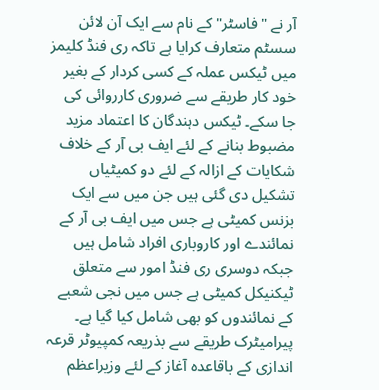آر نے "فاسٹر" کے نام سے ایک آن لائن سسٹم متعارف کرایا ہے تاکہ ری فنڈ کلیمز میں ٹیکس عملہ کے کسی کردار کے بغیر خود کار طریقے سے ضروری کارروائی کی جا سکے۔ ٹیکس دہندگان کا اعتماد مزید مضبوط بنانے کے لئے ایف بی آر کے خلاف شکایات کے ازالہ کے لئے دو کمیٹیاں تشکیل دی گئی ہیں جن میں سے ایک بزنس کمیٹی ہے جس میں ایف بی آر کے نمائندے اور کاروباری افراد شامل ہیں جبکہ دوسری ری فنڈ امور سے متعلق ٹیکنیکل کمیٹی ہے جس میں نجی شعبے کے نمائندوں کو بھی شامل کیا گیا ہے۔
پیرامیٹرک طریقے سے بذریعہ کمپیوٹر قرعہ اندازی کے باقاعدہ آغاز کے لئے وزیراعظم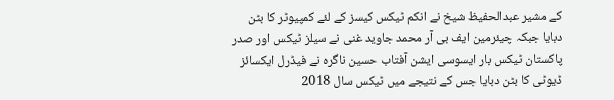کے مشیر عبدالحفیظ شیخ نے انکم ٹیکس کیسز کے لئے کمپیوٹر کا بٹن دبایا جبکہ چیئرمین ایف بی آر محمد جاوید غنی نے سیلز ٹیکس اور صدر پاکستان ٹیکس بار ایسوسی ایشن آفتاب حسین ناگرہ نے فیڈرل ایکسائز ڈیوٹی کا بٹن دبایا جس کے نتیجے میں ٹیکس سال 2018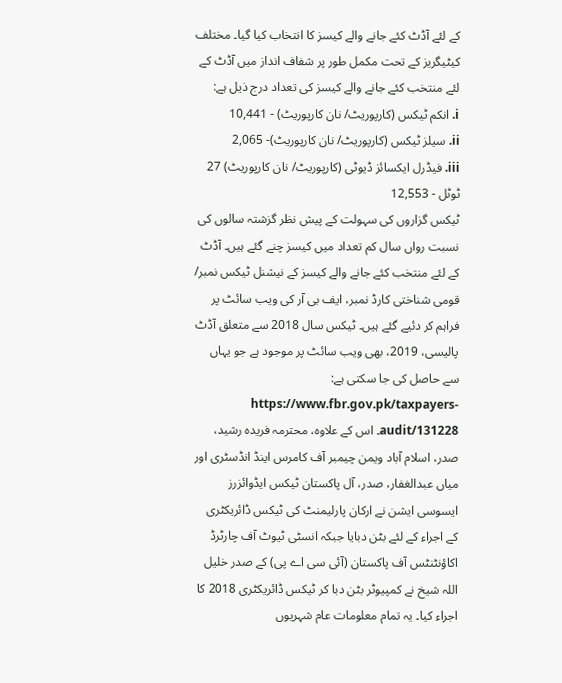کے لئے آڈٹ کئے جانے والے کیسز کا انتخاب کیا گیا۔ مختلف کیٹیگریز کے تحت مکمل طور پر شفاف انداز میں آڈٹ کے لئے منتخب کئے جانے والے کیسز کی تعداد درج ذیل ہے:
i. انکم ٹیکس (کارپوریٹ/ نان کارپوریٹ) - 10,441
ii. سیلز ٹیکس (کارپوریٹ/ نان کارپوریٹ)- 2,065
iii. فیڈرل ایکسائز ڈیوٹی (کارپوریٹ/ نان کارپوریٹ) 27
ٹوٹل - 12,553
ٹیکس گزاروں کی سہولت کے پیش نظر گزشتہ سالوں کی نسبت رواں سال کم تعداد میں کیسز چنے گئے ہیں۔ آڈٹ کے لئے منتخب کئے جانے والے کیسز کے نیشنل ٹیکس نمبر/ قومی شناختی کارڈ نمبر، ایف بی آر کی ویب سائٹ پر فراہم کر دئیے گئے ہیں۔ ٹیکس سال 2018 سے متعلق آڈٹ پالیسی، 2019، بھی ویب سائٹ پر موجود ہے جو یہاں سے حاصل کی جا سکتی ہے: https://www.fbr.gov.pk/taxpayers-audit/131228۔ اس کے علاوہ، محترمہ فریدہ رشید، صدر، اسلام آباد ویمن چیمبر آف کامرس اینڈ انڈسٹری اور میاں عبدالغفار، صدر، آل پاکستان ٹیکس ایڈوائزرز ایسوسی ایشن نے ارکان پارلیمنٹ کی ٹیکس ڈائریکٹری کے اجراء کے لئے بٹن دبایا جبکہ انسٹی ٹیوٹ آف چارٹرڈ اکاؤنٹنٹس آف پاکستان (آئی سی اے پی) کے صدر خلیل اللہ شیخ نے کمپیوٹر بٹن دبا کر ٹیکس ڈائریکٹری 2018 کا اجراء کیا۔ یہ تمام معلومات عام شہریوں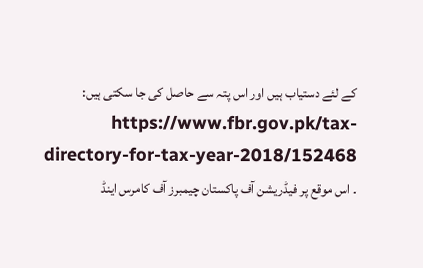کے لئے دستیاب ہیں اور اس پتہ سے حاصل کی جا سکتی ہیں: https://www.fbr.gov.pk/tax-directory-for-tax-year-2018/152468 ۔ اس موقع پر فیڈریشن آف پاکستان چیمبرز آف کامرس اینڈ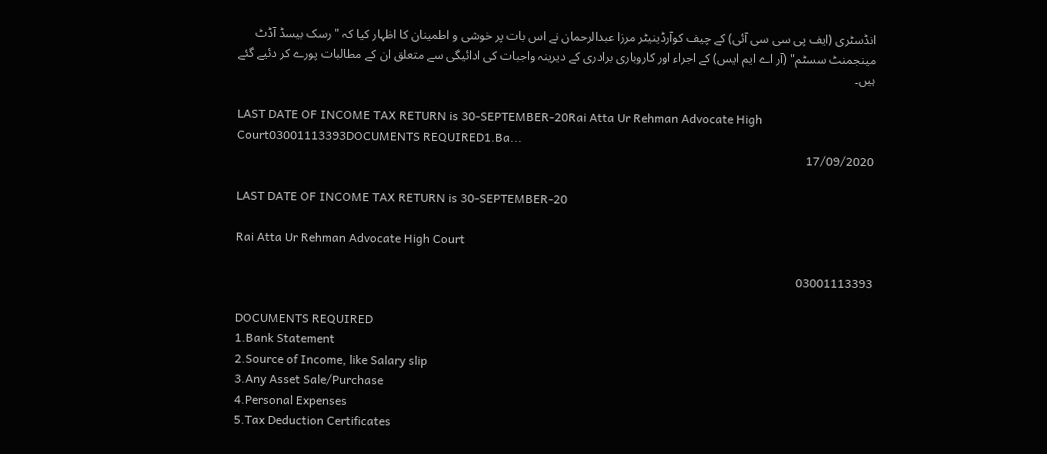انڈسٹری (ایف پی سی سی آئی) کے چیف کوآرڈینیٹر مرزا عبدالرحمان نے اس بات پر خوشی و اطمینان کا اظہار کیا کہ "رسک بیسڈ آڈٹ مینجمنٹ سسٹم" (آر اے ایم ایس) کے اجراء اور کاروباری برادری کے دیرینہ واجبات کی ادائیگی سے متعلق ان کے مطالبات پورے کر دئیے گئے ہیں۔

LAST DATE OF INCOME TAX RETURN is 30-SEPTEMBER-20Rai Atta Ur Rehman Advocate High Court03001113393DOCUMENTS REQUIRED1.Ba...
17/09/2020

LAST DATE OF INCOME TAX RETURN is 30-SEPTEMBER-20

Rai Atta Ur Rehman Advocate High Court

03001113393

DOCUMENTS REQUIRED
1.Bank Statement
2.Source of Income, like Salary slip
3.Any Asset Sale/Purchase
4.Personal Expenses
5.Tax Deduction Certificates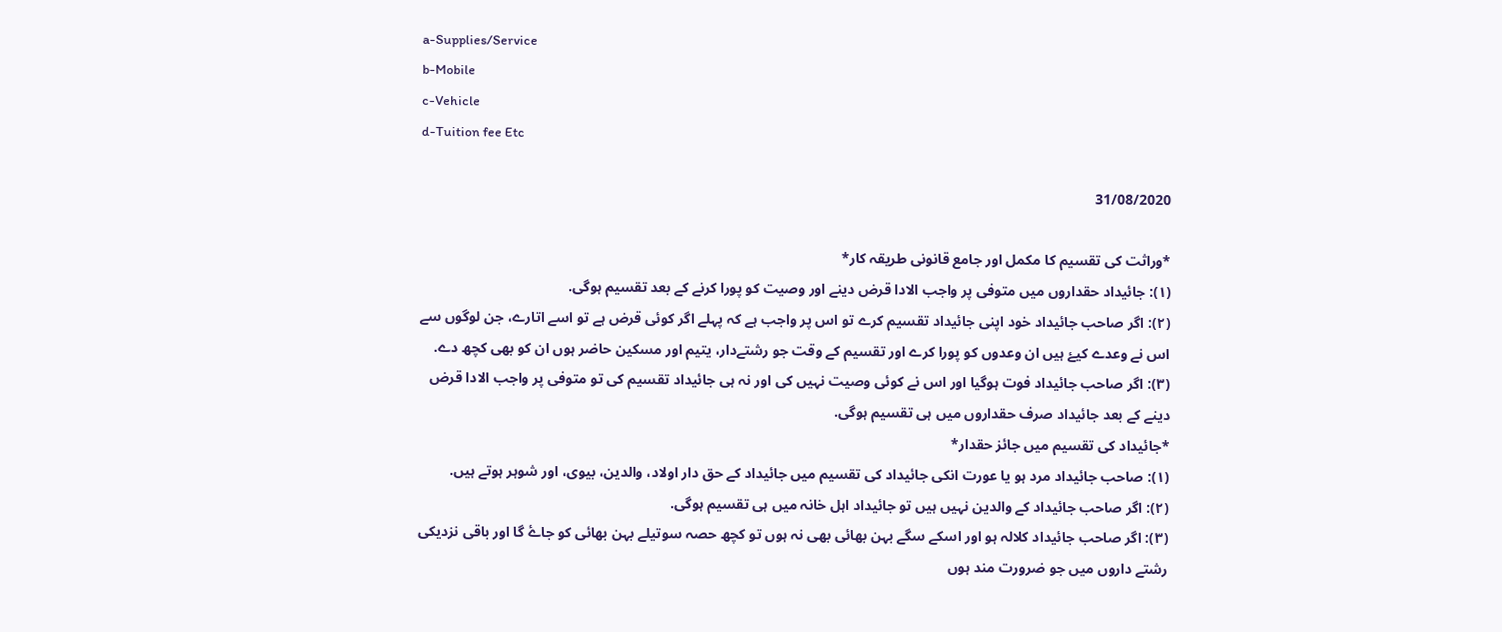a-Supplies/Service
b-Mobile
c-Vehicle
d-Tuition fee Etc

31/08/2020

*وراثت کی تقسیم کا مکمل اور جامع قانونی طریقہ کار*
(١): جائیداد حقداروں میں متوفی پر واجب الادا قرض دینے اور وصیت کو پورا کرنے کے بعد تقسیم ہوگی.
(٢): اگر صاحب جائیداد خود اپنی جائیداد تقسیم کرے تو اس پر واجب ہے کہ پہلے اگر کوئی قرض ہے تو اسے اتارے، جن لوگوں سے اس نے وعدے کیۓ ہیں ان وعدوں کو پورا کرے اور تقسیم کے وقت جو رشتےدار، یتیم اور مسکین حاضر ہوں ان کو بھی کچھ دے.
(٣): اگر صاحب جائیداد فوت ہوگیا اور اس نے کوئی وصیت نہیں کی اور نہ ہی جائیداد تقسیم کی تو متوفی پر واجب الادا قرض دینے کے بعد جائیداد صرف حقداروں میں ہی تقسیم ہوگی.
*جائیداد کی تقسیم میں جائز حقدار*
(١): صاحب جائیداد مرد ہو یا عورت انکی جائیداد کی تقسیم میں جائیداد کے حق دار اولاد، والدین، بیوی، اور شوہر ہوتے ہیں.
(٢): اگر صاحب جائیداد کے والدین نہیں ہیں تو جائیداد اہل خانہ میں ہی تقسیم ہوگی.
(٣): اگر صاحب جائیداد کلالہ ہو اور اسکے سگے بہن بھائی بھی نہ ہوں تو کچھ حصہ سوتیلے بہن بھائی کو جاۓ گا اور باقی نزدیکی رشتے داروں میں جو ضرورت مند ہوں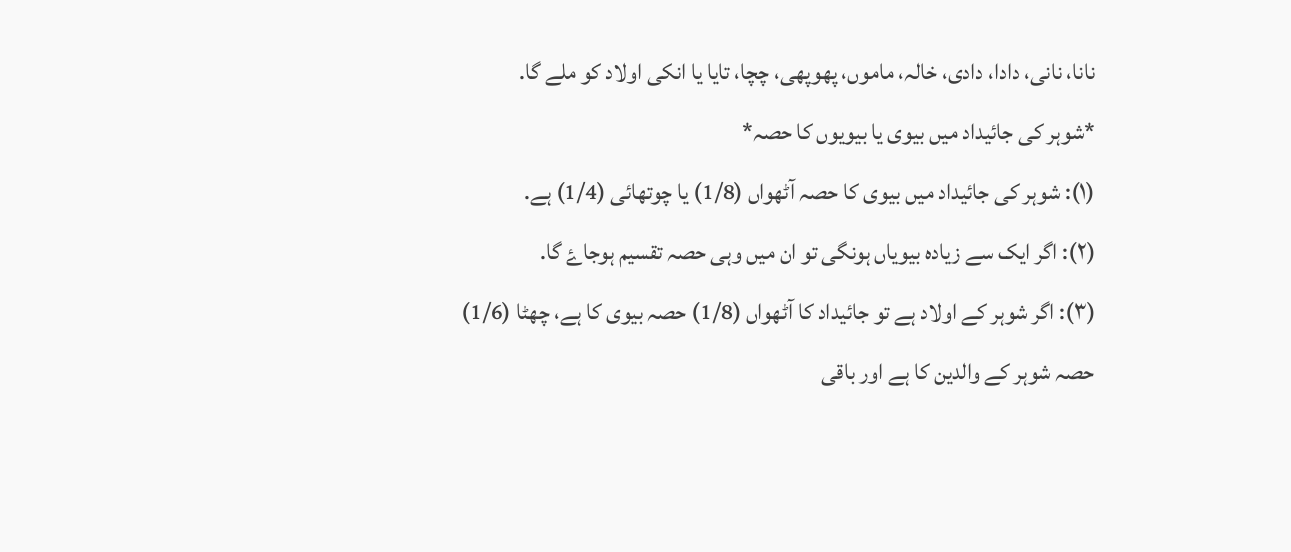نانا، نانی، دادا، دادی، خالہ، ماموں، پھوپھی، چچا، تایا یا انکی اولاد کو ملے گا.
*شوہر کی جائیداد میں بیوی یا بیویوں کا حصہ*
(١): شوہر کی جائیداد میں بیوی کا حصہ آٹھواں (1/8) یا چوتھائی (1/4) ہے.
(٢): اگر ایک سے زیادہ بیویاں ہونگی تو ان میں وہی حصہ تقسیم ہوجاۓ گا.
(٣): اگر شوہر کے اولاد ہے تو جائیداد کا آٹھواں (1/8) حصہ بیوی کا ہے، چھٹا (1/6) حصہ شوہر کے والدین کا ہے اور باقی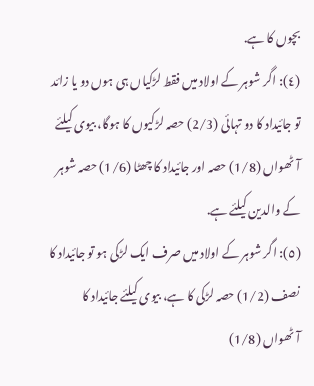بچوں کا ہے.
(٤): اگر شوہر کے اولاد میں فقط لڑکیاں ہی ہوں دو یا زائد تو جائیداد کا دو تہائی (2/3) حصہ لڑکیوں کا ہوگا، بیوی کیلئے آٹھواں (1/8) حصہ اور جائیداد کا چھٹا (1/6) حصہ شوہر کے والدین کیلئے ہے.
(٥): اگر شوہر کے اولاد میں صرف ایک لڑکی ہو تو جائیداد کا نصف (1/2) حصہ لڑکی کا ہے، بیوی کیلئے جائیداد کا آٹھواں (1/8)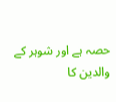حصہ ہے اور شوہر کے والدین کا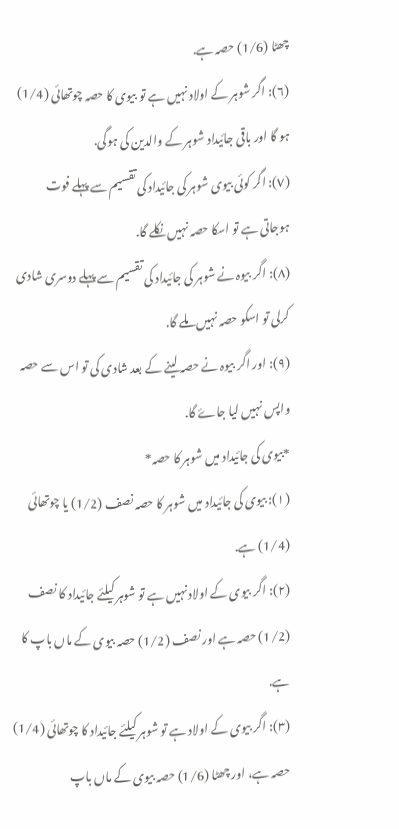چھٹا (1/6) حصہ ہے.
(٦): اگر شوہر کے اولاد نہیں ہے تو بیوی کا حصہ چوتھائی (1/4) ہو گا اور باقی جائیداد شوہر کے والدین کی ہوگی.
(٧): اگر کوئی بیوی شوہر کی جائیداد کی تقسیم سے پہلے فوت ہوجاتی ہے تو اسکا حصہ نہیں نکلے گا.
(٨): اگر بیوہ نے شوہر کی جائیداد کی تقسیم سے پہلے دوسری شادی کرلی تو اسکو حصہ نہیں ملے گا.
(٩): اور اگر بیوہ نے حصہ لینے کے بعد شادی کی تو اس سے حصہ واپس نہیں لیا جاۓ گا.
*بیوی کی جائیداد میں شوہر کا حصہ*
(١): بیوی کی جائیداد میں شوہر کا حصہ نصف (1/2) یا چوتھائی (1/4) ہے.
(٢): اگر بیوی کے اولاد نہیں ہے تو شوہر کیلئے جائیداد کا نصف (1/2) حصہ ہے اور نصف (1/2) حصہ بیوی کے ماں باپ کا ہے.
(٣): اگر بیوی کے اولاد ہے تو شوہر کیلئے جائیداد کا چوتھائی (1/4) حصہ ہے، اور چھٹا (1/6) حصہ بیوی کے ماں باپ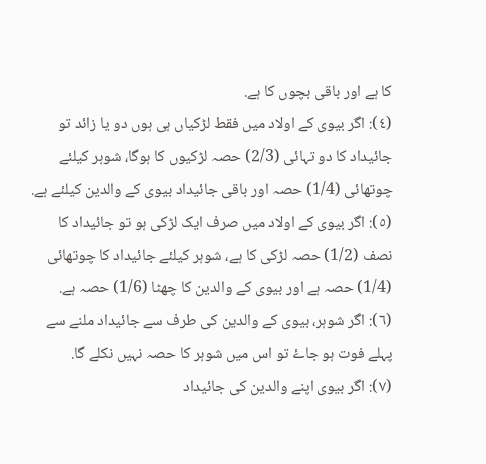کا ہے اور باقی بچوں کا ہے.
(٤): اگر بیوی کے اولاد میں فقط لڑکیاں ہی ہوں دو یا زائد تو جائیداد کا دو تہائی (2/3) حصہ لڑکیوں کا ہوگا، شوہر کیلئے چوتھائی (1/4) حصہ اور باقی جائیداد بیوی کے والدین کیلئے ہے.
(٥): اگر بیوی کے اولاد میں صرف ایک لڑکی ہو تو جائیداد کا نصف (1/2) حصہ لڑکی کا ہے، شوہر کیلئے جائیداد کا چوتھائی (1/4) حصہ ہے اور بیوی کے والدین کا چھٹا (1/6) حصہ ہے.
(٦): اگر شوہر، بیوی کے والدین کی طرف سے جائیداد ملنے سے پہلے فوت ہو جاۓ تو اس میں شوہر کا حصہ نہیں نکلے گا.
(٧): اگر بیوی اپنے والدین کی جائیداد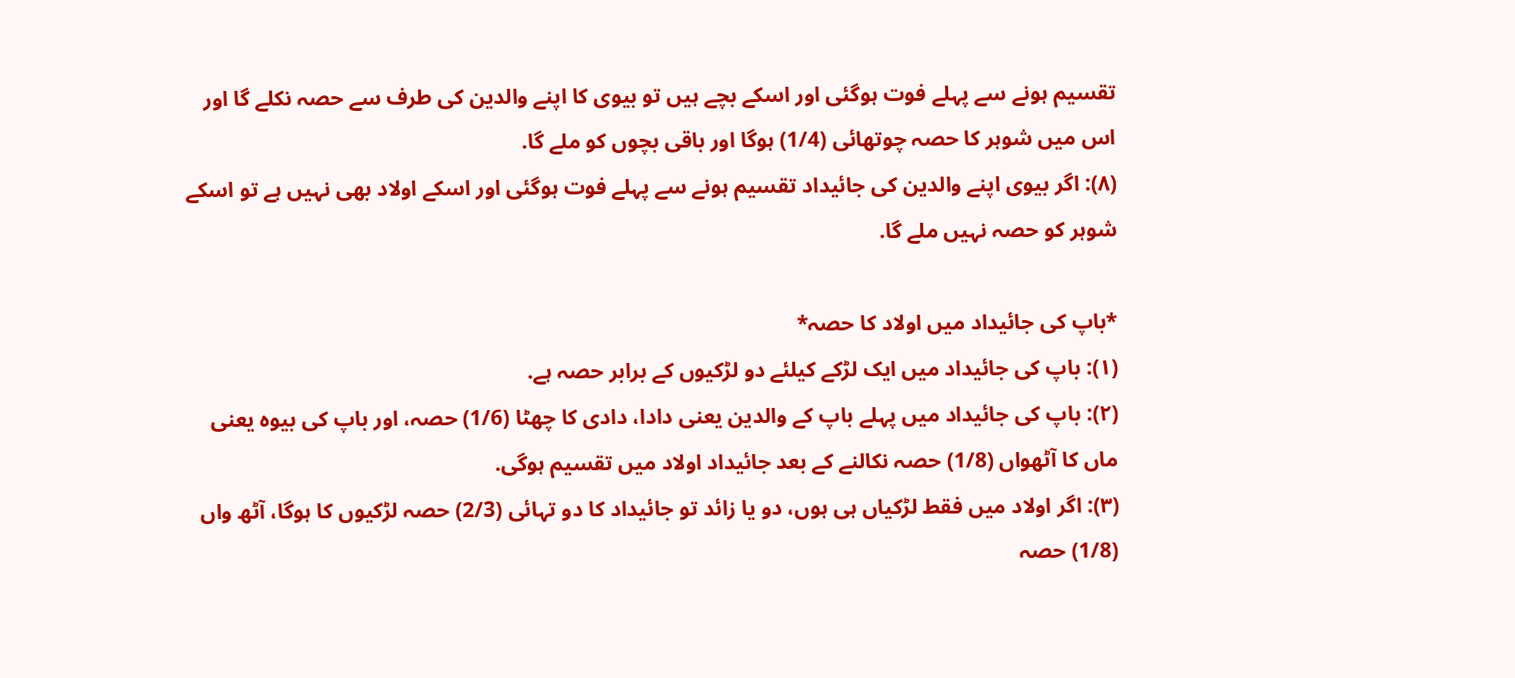تقسیم ہونے سے پہلے فوت ہوگئی اور اسکے بچے ہیں تو بیوی کا اپنے والدین کی طرف سے حصہ نکلے گا اور اس میں شوہر کا حصہ چوتھائی (1/4) ہوگا اور باقی بچوں کو ملے گا.
(٨): اگر بیوی اپنے والدین کی جائیداد تقسیم ہونے سے پہلے فوت ہوگئی اور اسکے اولاد بھی نہیں ہے تو اسکے شوہر کو حصہ نہیں ملے گا.

*باپ کی جائیداد میں اولاد کا حصہ*
(١): باپ کی جائیداد میں ایک لڑکے کیلئے دو لڑکیوں کے برابر حصہ ہے.
(٢): باپ کی جائیداد میں پہلے باپ کے والدین یعنی دادا، دادی کا چھٹا (1/6) حصہ، اور باپ کی بیوہ یعنی ماں کا آٹھواں (1/8) حصہ نکالنے کے بعد جائیداد اولاد میں تقسیم ہوگی.
(٣): اگر اولاد میں فقط لڑکیاں ہی ہوں، دو یا زائد تو جائیداد کا دو تہائی (2/3) حصہ لڑکیوں کا ہوگا، آٹھ واں (1/8) حصہ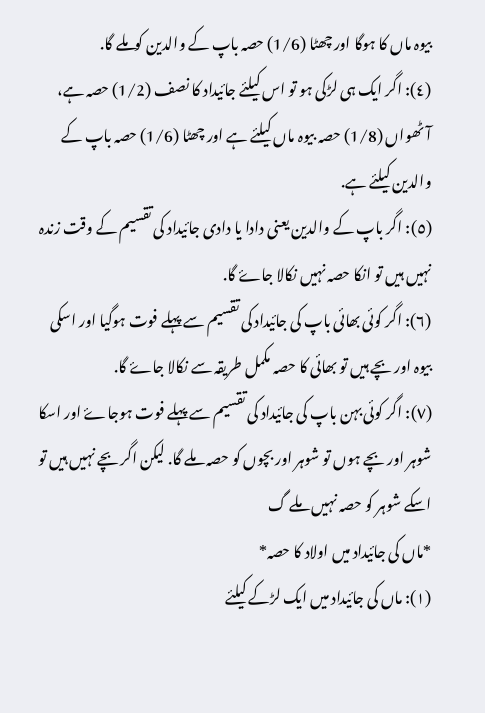بیوہ ماں کا ہوگا اور چھٹا (1/6) حصہ باپ کے والدین کوملے گا.
(٤): اگر ایک ہی لڑکی ہو تو اس کیلئے جائیداد کا نصف (1/2) حصہ ہے، آٹھواں (1/8) حصہ بیوہ ماں کیلئے ہے اور چھٹا (1/6) حصہ باپ کے والدین کیلئے ہے.
(٥): اگر باپ کے والدین یعنی دادا یا دادی جائیداد کی تقسیم کے وقت زندہ نہیں ہیں تو انکا حصہ نہیں نکالا جاۓ گا.
(٦): اگر کوئی بھائی باپ کی جائیداد کی تقسیم سے پہلے فوت ہوگیا اور اسکی بیوہ اور بچے ہیں تو بھائی کا حصہ مکمل طریقہ سے نکالا جاۓ گا.
(٧): اگر کوئی بہن باپ کی جائیداد کی تقسیم سے پہلے فوت ہوجاۓ اور اسکا شوہر اور بچے ہوں تو شوہر اور بچوں کو حصہ ملے گا. لیکن اگر بچے نہیں ہیں تو اسکے شوہر کو حصہ نہیں ملے گ
*ماں کی جائیداد میں اولاد کا حصہ*
(١): ماں کی جائیداد میں ایک لڑکے کیلئے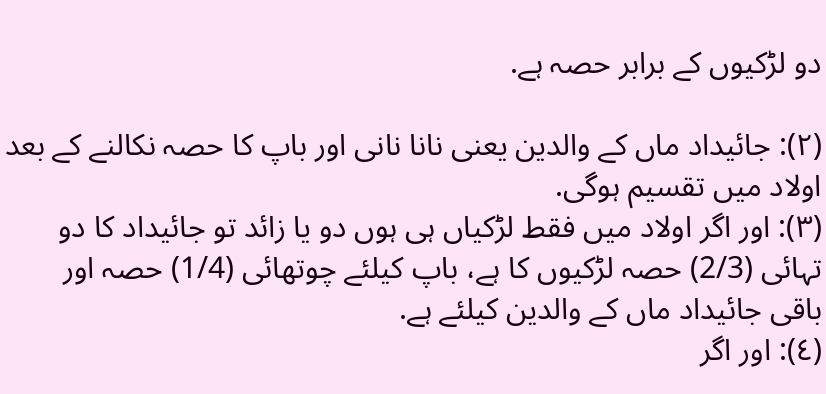دو لڑکیوں کے برابر حصہ ہے.

(٢): جائیداد ماں کے والدین یعنی نانا نانی اور باپ کا حصہ نکالنے کے بعد اولاد میں تقسیم ہوگی.
(٣): اور اگر اولاد میں فقط لڑکیاں ہی ہوں دو یا زائد تو جائیداد کا دو تہائی (2/3) حصہ لڑکیوں کا ہے، باپ کیلئے چوتھائی (1/4) حصہ اور باقی جائیداد ماں کے والدین کیلئے ہے.
(٤): اور اگر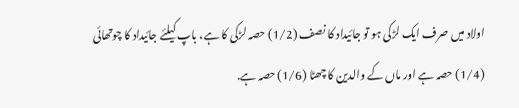اولاد میں صرف ایک لڑکی ہو تو جائیداد کا نصف (1/2) حصہ لڑکی کا ہے، باپ کیلئے جائیداد کا چوتھائی (1/4) حصہ ہے اور ماں کے والدین کا چھٹا (1/6) حصہ ہے.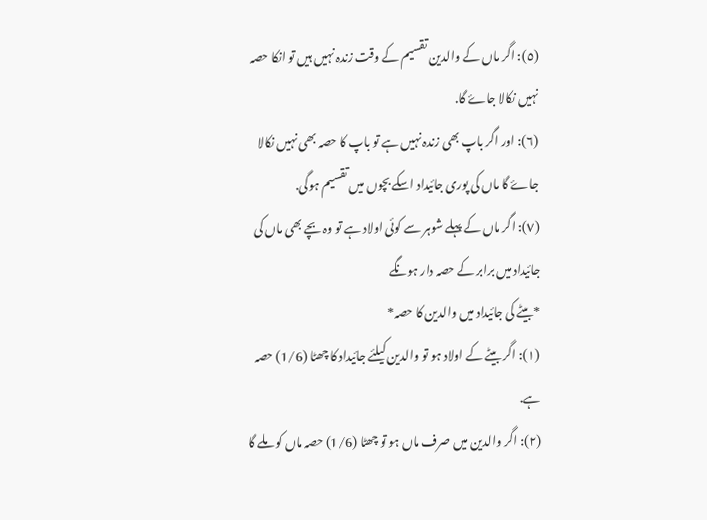(٥): اگر ماں کے والدین تقسیم کے وقت زندہ نہیں ہیں تو انکا حصہ نہیں نکالا جاۓ گا.
(٦): اور اگر باپ بھی زندہ نہیں ہے تو باپ کا حصہ بھی نہیں نکالا جاۓ گا ماں کی پوری جائیداد اسکے بچوں میں تقسیم ہوگی.
(٧): اگر ماں کے پہلے شوہر سے کوئی اولاد ہے تو وہ بچے بھی ماں کی جائیداد میں برابر کے حصہ دار ہونگے
*بیٹے کی جائیداد میں والدین کا حصہ*
(١): اگر بیٹے کے اولاد ہو تو والدین کیلئے جائیداد کا چھٹا (1/6) حصہ ہے.
(٢): اگر والدین میں صرف ماں ہو تو چھٹا (1/6) حصہ ماں کو ملے گا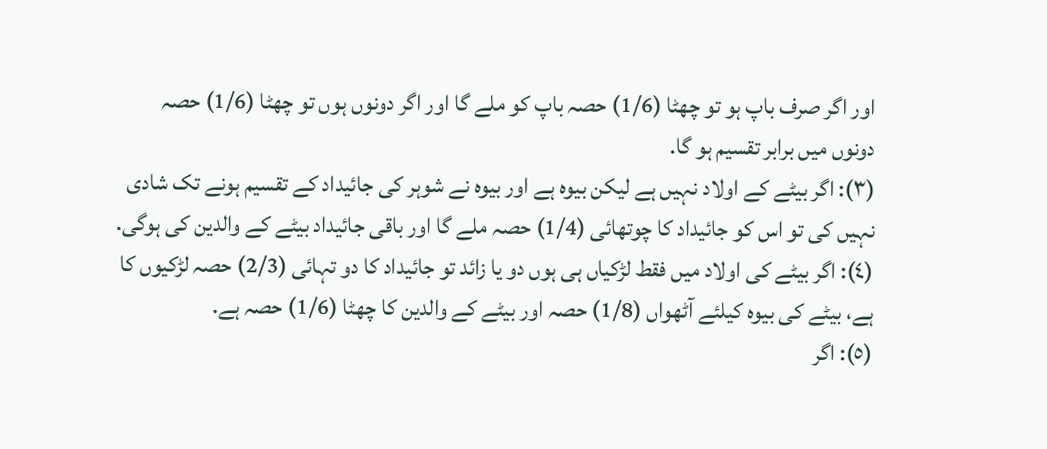اور اگر صرف باپ ہو تو چھٹا (1/6) حصہ باپ کو ملے گا اور اگر دونوں ہوں تو چھٹا (1/6) حصہ دونوں میں برابر تقسیم ہو گا.
(٣): اگر بیٹے کے اولاد نہیں ہے لیکن بیوہ ہے اور بیوہ نے شوہر کی جائیداد کے تقسیم ہونے تک شادی نہیں کی تو اس کو جائیداد کا چوتھائی (1/4) حصہ ملے گا اور باقی جائیداد بیٹے کے والدین کی ہوگی.
(٤): اگر بیٹے کی اولاد میں فقط لڑکیاں ہی ہوں دو یا زائد تو جائیداد کا دو تہائی (2/3) حصہ لڑکیوں کا ہے، بیٹے کی بیوہ کیلئے آٹھواں (1/8) حصہ اور بیٹے کے والدین کا چھٹا (1/6) حصہ ہے.
(٥): اگر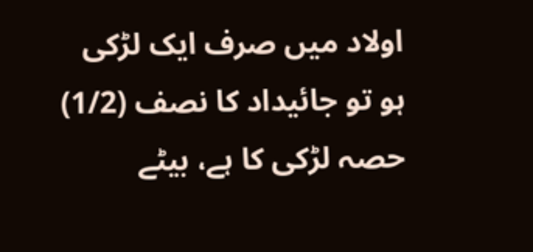اولاد میں صرف ایک لڑکی ہو تو جائیداد کا نصف (1/2) حصہ لڑکی کا ہے، بیٹے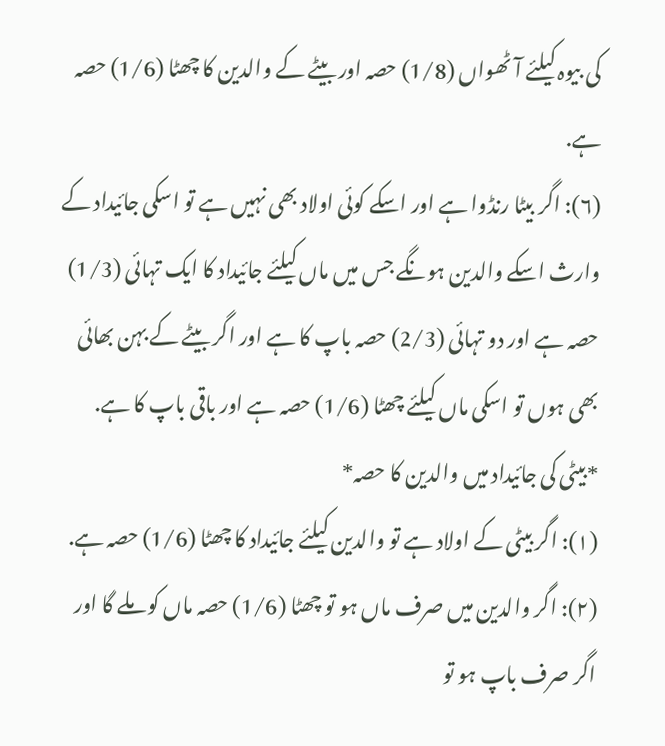کی بیوہ کیلئے آٹھواں (1/8) حصہ اور بیٹے کے والدین کا چھٹا (1/6) حصہ ہے.
(٦): اگر بیٹا رنڈوا ہے اور اسکے کوئی اولاد بھی نہیں ہے تو اسکی جائیداد کے وارث اسکے والدین ہونگے جس میں ماں کیلئے جائیداد کا ایک تہائی (1/3) حصہ ہے اور دو تہائی (2/3) حصہ باپ کا ہے اور اگر بیٹے کے بہن بھائی بھی ہوں تو اسکی ماں کیلئے چھٹا (1/6) حصہ ہے اور باقی باپ کا ہے.
*بیٹی کی جائیداد میں والدین کا حصہ*
(١): اگر بیٹی کے اولاد ہے تو والدین کیلئے جائیداد کا چھٹا (1/6) حصہ ہے.
(٢): اگر والدین میں صرف ماں ہو تو چھٹا (1/6) حصہ ماں کو ملے گا اور اگر صرف باپ ہو تو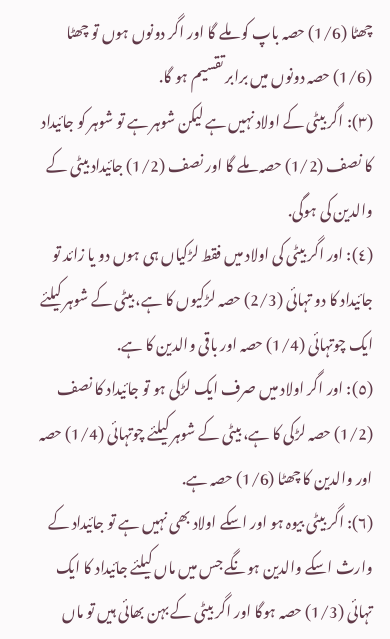چھٹا (1/6) حصہ باپ کو ملے گا اور اگر دونوں ہوں تو چھٹا (1/6) حصہ دونوں میں برابر تقسیم ہو گا.
(٣): اگر بیٹی کے اولاد نہیں ہے لیکن شوہر ہے تو شوہر کو جائیداد کا نصف (1/2) حصہ ملے گا اور نصف (1/2) جائیداد بیٹی کے والدین کی ہوگی.
(٤): اور اگر بیٹی کی اولاد میں فقط لڑکیاں ہی ہوں دو یا زائد تو جائیداد کا دو تہائی (2/3) حصہ لڑکیوں کا ہے، بیٹی کے شوہر کیلئے ایک چوتہائی (1/4) حصہ اور باقی والدین کا ہے.
(٥): اور اگر اولاد میں صرف ایک لڑکی ہو تو جائیداد کا نصف (1/2) حصہ لڑکی کا ہے، بیٹی کے شوہر کیلئے چوتہائی (1/4) حصہ اور والدین کا چھٹا (1/6) حصہ ہے.
(٦): اگر بیٹی بیوہ ہو اور اسکے اولاد بھی نہیں ہے تو جائیداد کے وارث اسکے والدین ہونگے جس میں ماں کیلئے جائیداد کا ایک تہائی (1/3) حصہ ہوگا اور اگر بیٹی کے بہن بھائی ہیں تو ماں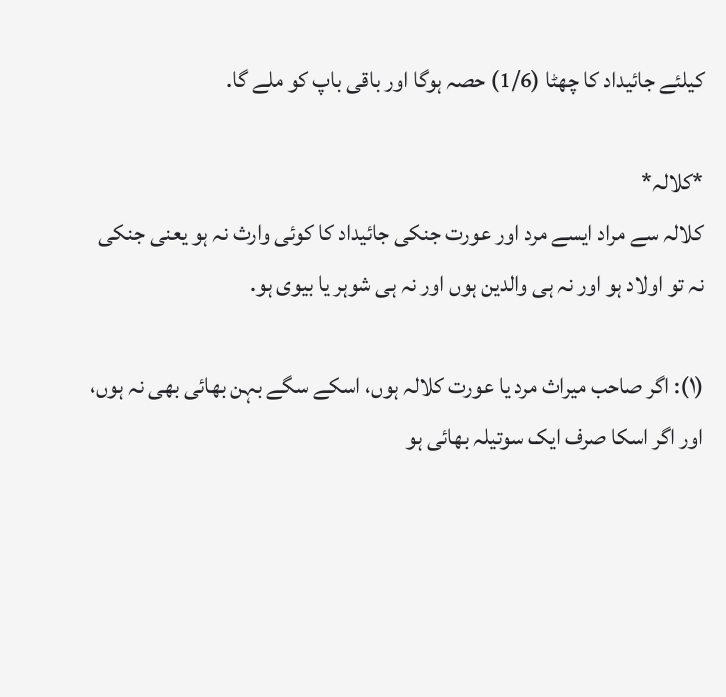کیلئے جائیداد کا چھٹا (1/6) حصہ ہوگا اور باقی باپ کو ملے گا.

*کلالہ*
کلالہ سے مراد ایسے مرد اور عورت جنکی جائیداد کا کوئی وارث نہ ہو یعنی جنکی نہ تو اولاد ہو اور نہ ہی والدین ہوں اور نہ ہی شوہر یا بیوی ہو.

(١): اگر صاحب میراث مرد یا عورت کلالہ ہوں، اسکے سگے بہن بھائی بھی نہ ہوں، اور اگر اسکا صرف ایک سوتیلہ بھائی ہو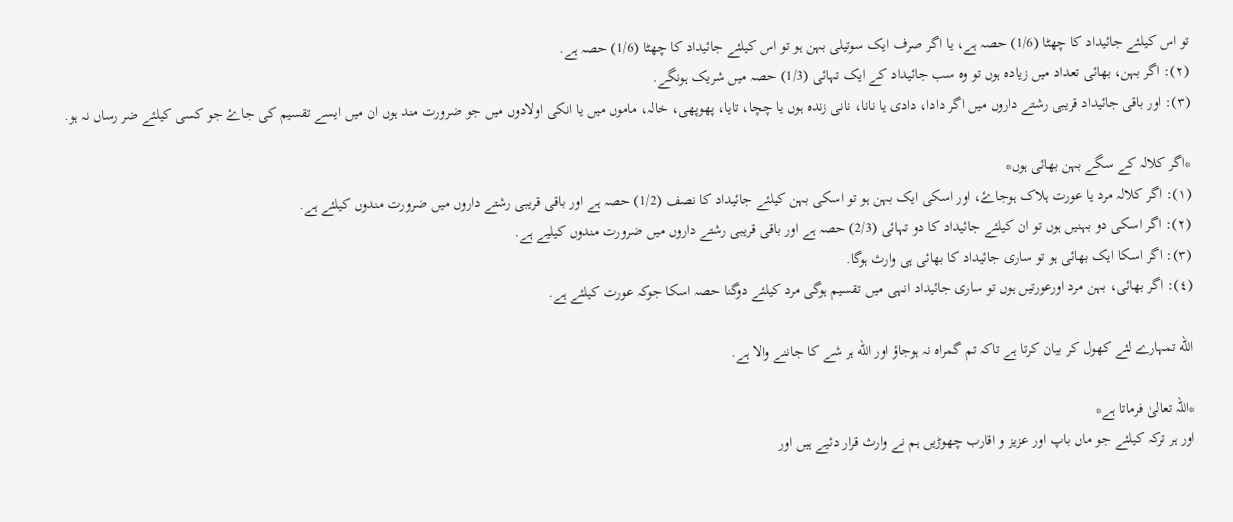تو اس کیلئے جائیداد کا چھٹا (1/6) حصہ ہے، یا اگر صرف ایک سوتیلی بہن ہو تو اس کیلئے جائیداد کا چھٹا (1/6) حصہ ہے.
(٢): اگر بہن، بھائی تعداد میں زیادہ ہوں تو وہ سب جائیداد کے ایک تہائی (1/3) حصہ میں شریک ہونگے.
(٣): اور باقی جائیداد قریبی رشتے داروں میں اگر دادا، دادی یا نانا، نانی زندہ ہوں یا چچا، تایا، پھوپھی، خالہ، ماموں میں یا انکی اولادوں میں جو ضرورت مند ہوں ان میں ایسے تقسیم کی جاۓ جو کسی کیلئے ضر رساں نہ ہو.

*اگر کلالہ کے سگے بہن بھائی ہوں*
(١): اگر کلالہ مرد یا عورت ہلاک ہوجاۓ، اور اسکی ایک بہن ہو تو اسکی بہن کیلئے جائیداد کا نصف (1/2) حصہ ہے اور باقی قریبی رشتے داروں میں ضرورت مندوں کیلئے ہے.
(٢): اگر اسکی دو بہنیں ہوں تو ان کیلئے جائیداد کا دو تہائی (2/3) حصہ ہے اور باقی قریبی رشتے داروں میں ضرورت مندوں کیلیے ہے.
(٣): اگر اسکا ایک بھائی ہو تو ساری جائیداد کا بھائی ہی وارث ہوگا.
(٤): اگر بھائی، بہن مرد اورعورتیں ہوں تو ساری جائیداد انہی میں تقسیم ہوگی مرد کیلئے دوگنا حصہ اسکا جوکہ عورت کیلئے ہے.

الله تمہارے لئے کھول کر بیان کرتا ہے تاکہ تم گمراہ نہ ہوجاؤ اور الله ہر شے کا جاننے والا ہے.

*اللہ تعالیٰ فرماتا ہے*
اور ہر ترکہ کیلئے جو ماں باپ اور عزیز و اقارب چھوڑیں ہم نے وارث قرار دئیے ہیں اور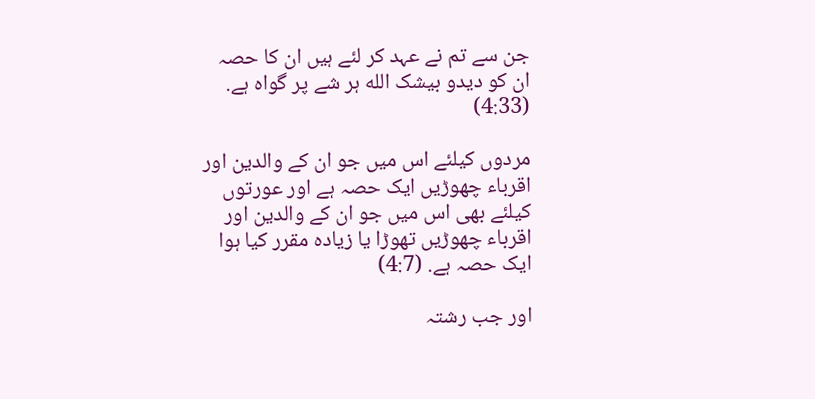جن سے تم نے عہد کر لئے ہیں ان کا حصہ ان کو دیدو بیشک الله ہر شے پر گواہ ہے. (4:33)

مردوں کیلئے اس میں جو ان کے والدین اور اقرباء چھوڑیں ایک حصہ ہے اور عورتوں کیلئے بھی اس میں جو ان کے والدین اور اقرباء چھوڑیں تھوڑا یا زیادہ مقرر کیا ہوا ایک حصہ ہے. (4:7)

اور جب رشتہ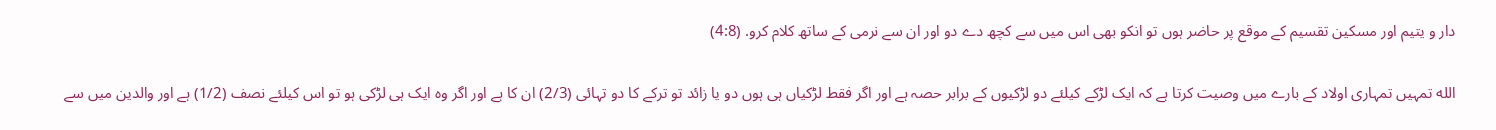دار و یتیم اور مسکین تقسیم کے موقع پر حاضر ہوں تو انکو بھی اس میں سے کچھ دے دو اور ان سے نرمی کے ساتھ کلام کرو. (4:8)

الله تمہیں تمہاری اولاد کے بارے میں وصیت کرتا ہے کہ ایک لڑکے کیلئے دو لڑکیوں کے برابر حصہ ہے اور اگر فقط لڑکیاں ہی ہوں دو یا زائد تو ترکے کا دو تہائی (2/3) ان کا ہے اور اگر وہ ایک ہی لڑکی ہو تو اس کیلئے نصف (1/2) ہے اور والدین میں سے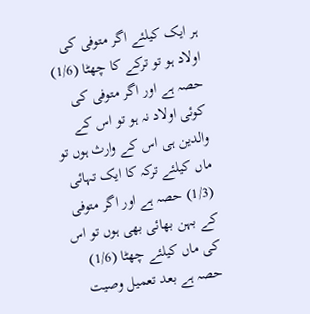ہر ایک کیلئے اگر متوفی کی اولاد ہو تو ترکے کا چھٹا (1/6) حصہ ہے اور اگر متوفی کی کوئی اولاد نہ ہو تو اس کے والدین ہی اس کے وارث ہوں تو ماں کیلئے ترکہ کا ایک تہائی (1/3) حصہ ہے اور اگر متوفی کے بہن بھائی بھی ہوں تو اس کی ماں کیلئے چھٹا (1/6) حصہ ہے بعد تعمیل وصیت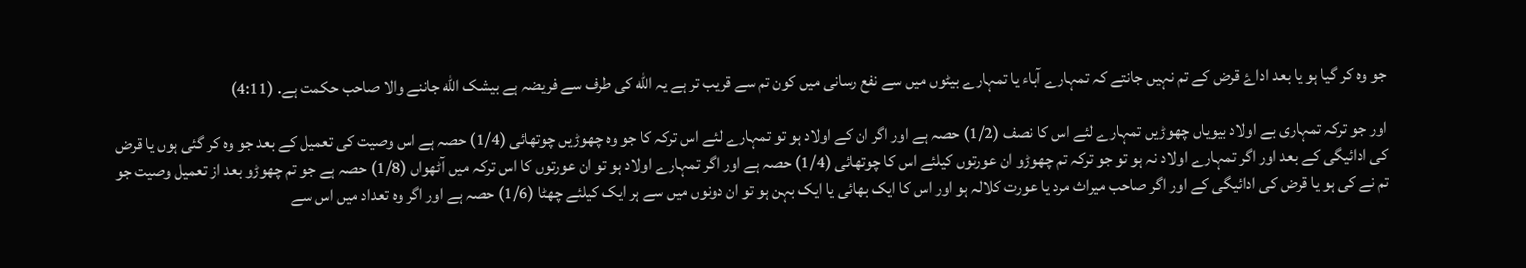جو وہ کر گیا ہو یا بعد اداۓ قرض کے تم نہیں جانتے کہ تمہارے آباء یا تمہارے بیٹوں میں سے نفع رسانی میں کون تم سے قریب تر ہے یہ الله کی طرف سے فریضہ ہے بیشک الله جاننے والا صاحب حکمت ہے. (4:11)

اور جو ترکہ تمہاری بے اولاد بیویاں چھوڑیں تمہارے لئے اس کا نصف (1/2) حصہ ہے اور اگر ان کے اولاد ہو تو تمہارے لئے اس ترکہ کا جو وہ چھوڑیں چوتھائی (1/4) حصہ ہے اس وصیت کی تعمیل کے بعد جو وہ کر گئی ہوں یا قرض کی ادائیگی کے بعد اور اگر تمہارے اولاد نہ ہو تو جو ترکہ تم چھوڑو ان عورتوں کیلئے اس کا چوتھائی (1/4) حصہ ہے اور اگر تمہارے اولاد ہو تو ان عورتوں کا اس ترکہ میں آٹھواں (1/8) حصہ ہے جو تم چھوڑو بعد از تعمیل وصیت جو تم نے کی ہو یا قرض کی ادائیگی کے اور اگر صاحب میراث مرد یا عورت کلالہ ہو اور اس کا ایک بھائی یا ایک بہن ہو تو ان دونوں میں سے ہر ایک کیلئے چھٹا (1/6) حصہ ہے اور اگر وہ تعداد میں اس سے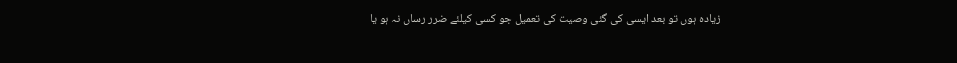زیادہ ہوں تو بعد ایسی کی گئی وصیت کی تعمیل جو کسی کیلئے ضرر رساں نہ ہو یا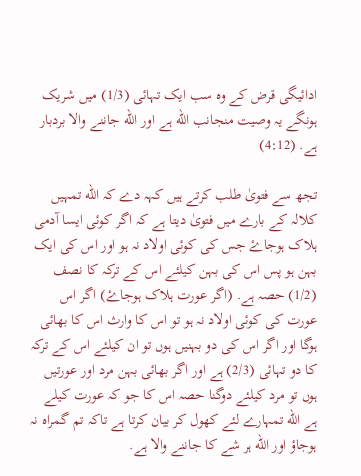ادائیگی قرض کے وہ سب ایک تہائی (1/3) میں شریک ہونگے یہ وصیت منجانب الله ہے اور الله جاننے والا بردبار ہے. (4:12)

تجھ سے فتویٰ طلب کرتے ہیں کہہ دے کہ الله تمہیں کلالہ کے بارے میں فتویٰ دیتا ہے کہ اگر کوئی ایسا آدمی ہلاک ہوجاۓ جس کی کوئی اولاد نہ ہو اور اس کی ایک بہن ہو پس اس کی بہن کیلئے اس کے ترکہ کا نصف (1/2) حصہ ہے. (اگر عورت ہلاک ہوجاۓ) اگر اس عورت کی کوئی اولاد نہ ہو تو اس کا وارث اس کا بھائی ہوگا اور اگر اس کی دو بہنیں ہوں تو ان کیلئے اس کے ترکہ کا دو تہائی (2/3) ہے اور اگر بھائی بہن مرد اور عورتیں ہوں تو مرد کیلئے دوگنا حصہ اس کا جو کہ عورت کیلے ہے الله تمہارے لئے کھول کر بیان کرتا ہے تاکہ تم گمراہ نہ ہوجاؤ اور الله ہر شے کا جاننے والا ہے.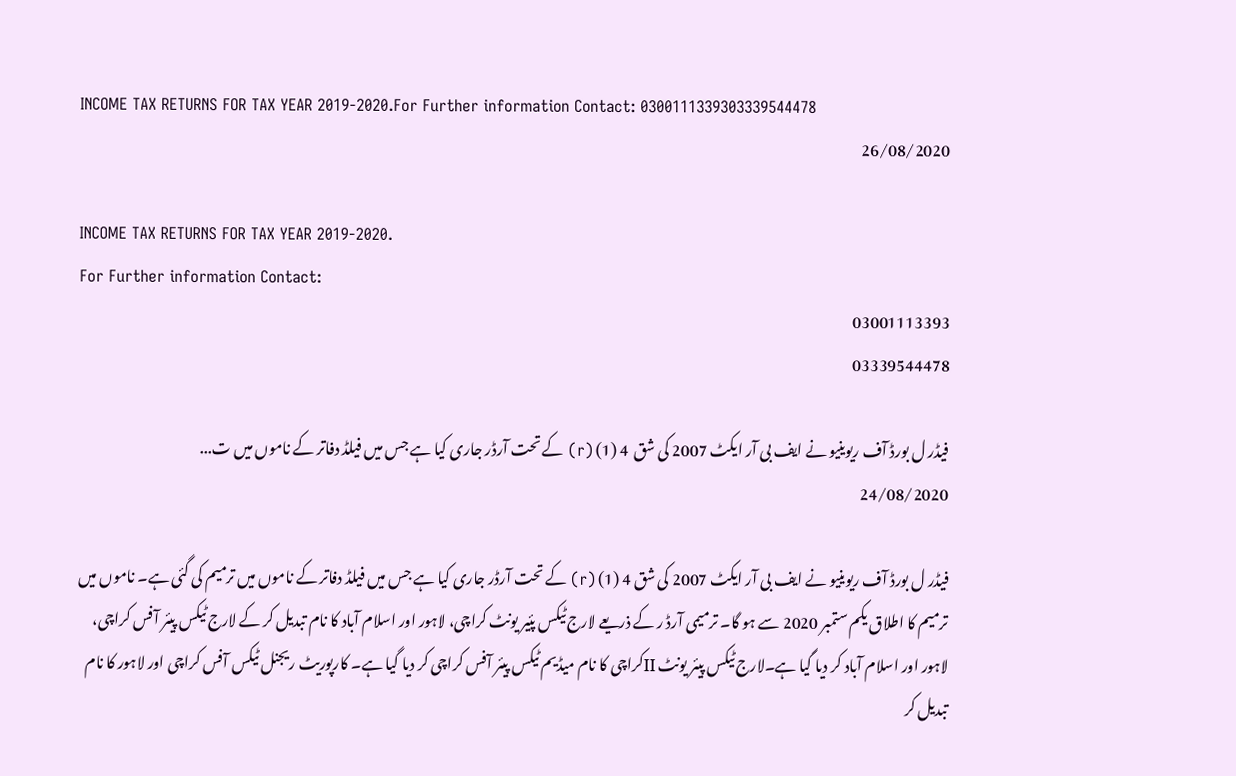INCOME TAX RETURNS FOR TAX YEAR 2019-2020.For Further information Contact: 0300111339303339544478
26/08/2020

INCOME TAX RETURNS FOR TAX YEAR 2019-2020.
For Further information Contact:
03001113393
03339544478

فیڈر ل بورڈ آف ریوینیو نے ایف بی آر ایکٹ 2007 کی شق  4 (1) (r) کے تحت آرڈر جاری کیا ہے جس میں فیلڈ دفاتر کے ناموں میں ت...
24/08/2020

فیڈر ل بورڈ آف ریوینیو نے ایف بی آر ایکٹ 2007 کی شق 4 (1) (r) کے تحت آرڈر جاری کیا ہے جس میں فیلڈ دفاتر کے ناموں میں ترمیم کی گئی ہے۔ ناموں میں ترمیم کا اطلاق یکم ستمبر 2020 سے ہو گا۔ ترمیمی آرڈ ر کے ذریعے لارج ٹیکس پئیر یونٹ کراچی، لاہور اور اسلام آباد کا نام تبدیل کر کے لارج ٹیکس پیئر آفس کراچی، لاہور اور اسلام آباد کر دیا گیا ہے۔لارج ٹیکس پیئر یونٹ IIکراچی کا نام میڈیم ٹیکس پیئر آفس کراچی کر دیا گیا ہے۔ کارپوریٹ ریجنل ٹیکس آفس کراچی اور لاہور کا نام تبدیل کر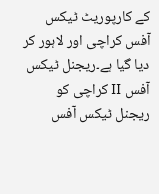کے کارپوریٹ ٹیکس آفس کراچی اور لاہور کر دیا گیا ہے۔ریجنل ٹیکس آفس II کراچی کو ریجنل ٹیکس آفس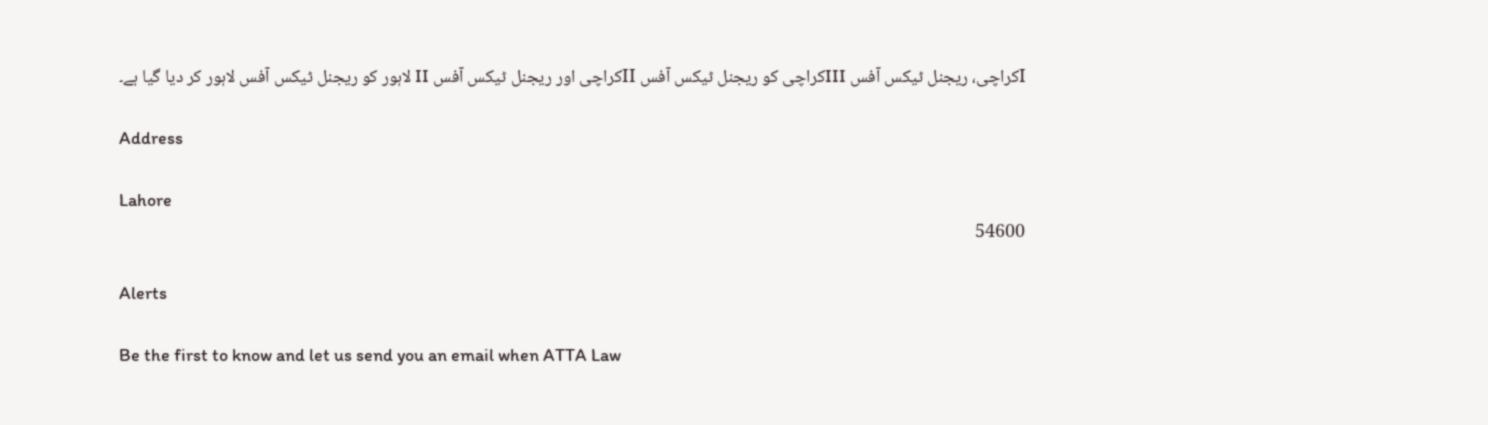Iکراچی، ریجنل ٹیکس آفس IIIکراچی کو ریجنل ٹیکس آفس IIکراچی اور ریجنل ٹیکس آفس II لاہور کو ریجنل ٹیکس آفس لاہور کر دیا گیا ہے۔

Address

Lahore
54600

Alerts

Be the first to know and let us send you an email when ATTA Law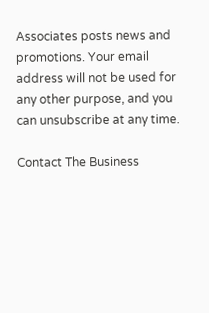Associates posts news and promotions. Your email address will not be used for any other purpose, and you can unsubscribe at any time.

Contact The Business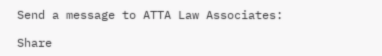Send a message to ATTA Law Associates:

Share